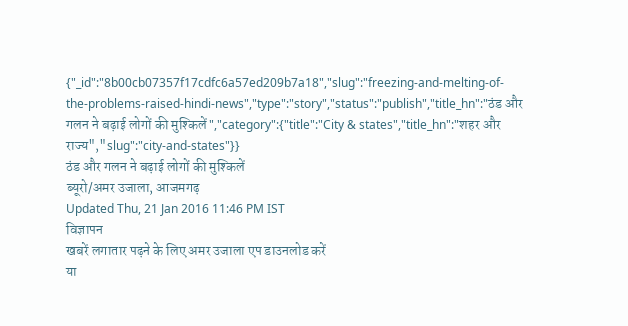{"_id":"8b00cb07357f17cdfc6a57ed209b7a18","slug":"freezing-and-melting-of-the-problems-raised-hindi-news","type":"story","status":"publish","title_hn":"ठंड और गलन ने बढ़ाई लोगों की मुश्किलें ","category":{"title":"City & states","title_hn":"शहर और राज्य","slug":"city-and-states"}}
ठंड और गलन ने बढ़ाई लोगों की मुश्किलें
ब्यूरो/अमर उजाला, आजमगढ़
Updated Thu, 21 Jan 2016 11:46 PM IST
विज्ञापन
खबरें लगातार पढ़ने के लिए अमर उजाला एप डाउनलोड करें
या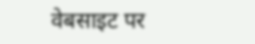वेबसाइट पर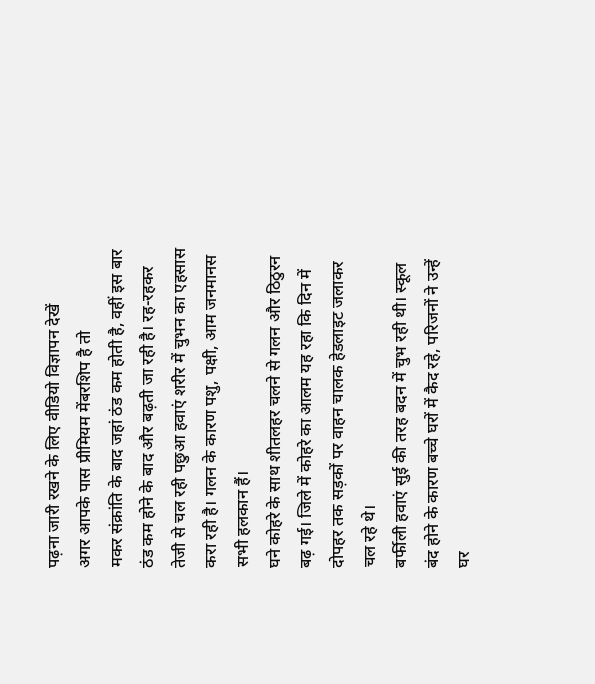पढ़ना जारी रखने के लिए वीडियो विज्ञापन देखें
अगर आपके पास प्रीमियम मेंबरशिप है तो
मकर संक्रांति के बाद जहां ठंड कम होती है, वहीं इस बार ठंड कम होने के बाद और बढ़ती जा रही है। रह-रहकर तेजी से चल रही पछुआ हवाएं शरीर में चुभन का एहसास करा रही है। गलन के कारण पशु, पक्षी, आम जनमानस सभी हलकान हैं।
घने कोहरे के साथ शीतलहर चलने से गलन और ठिठुरन बढ़ गई। जिले में कोहरे का आलम यह रहा कि दिन में दोपहर तक सड़कों पर वाहन चालक हेडलाइट जलाकर चल रहे थे।
बर्फीली हवाएं सुई की तरह बदन में चुभ रही थी। स्कूल बंद होने के कारण बच्चे घरों में कैद रहे, परिजनों ने उन्हें घर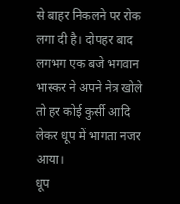से बाहर निकलने पर रोक लगा दी है। दोपहर बाद लगभग एक बजे भगवान भास्कर ने अपने नेत्र खोले तो हर कोई कुर्सी आदि लेकर धूप में भागता नजर आया।
धूप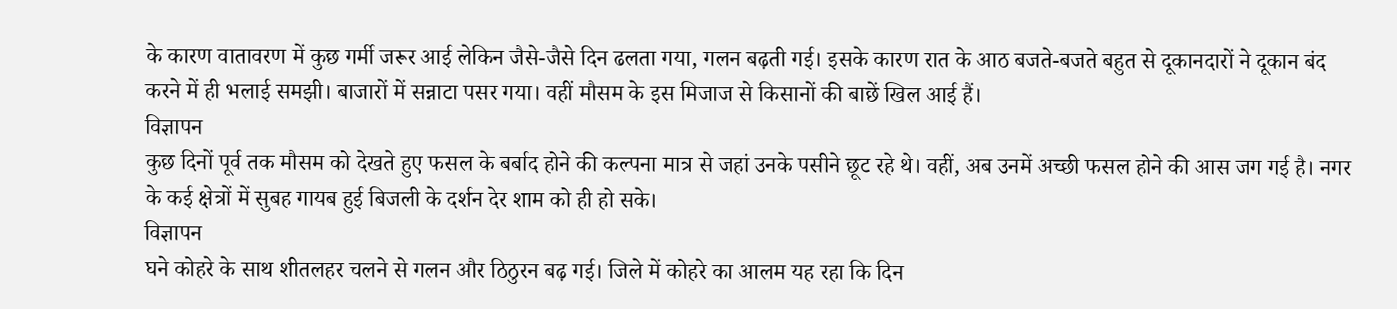के कारण वातावरण में कुछ गर्मी जरूर आई लेकिन जैसे-जैसे दिन ढलता गया, गलन बढ़ती गई। इसके कारण रात के आठ बजते-बजते बहुत से दूकानदारों ने दूकान बंद करने में ही भलाई समझी। बाजारों में सन्नाटा पसर गया। वहीं मौसम के इस मिजाज से किसानों की बाछें खिल आई हैं।
विज्ञापन
कुछ दिनों पूर्व तक मौसम को देखते हुए फसल के बर्बाद होने की कल्पना मात्र से जहां उनके पसीने छूट रहे थे। वहीं, अब उनमें अच्छी फसल होने की आस जग गई है। नगर के कई क्षेत्रों में सुबह गायब हुई बिजली के दर्शन देर शाम को ही हो सके।
विज्ञापन
घने कोहरे के साथ शीतलहर चलने से गलन और ठिठुरन बढ़ गई। जिले में कोहरे का आलम यह रहा कि दिन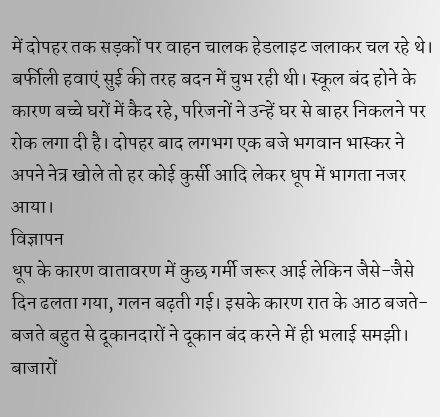में दोपहर तक सड़कों पर वाहन चालक हेडलाइट जलाकर चल रहे थे।
बर्फीली हवाएं सुई की तरह बदन में चुभ रही थी। स्कूल बंद होने के कारण बच्चे घरों में कैद रहे, परिजनों ने उन्हें घर से बाहर निकलने पर रोक लगा दी है। दोपहर बाद लगभग एक बजे भगवान भास्कर ने अपने नेत्र खोले तो हर कोई कुर्सी आदि लेकर धूप में भागता नजर आया।
विज्ञापन
धूप के कारण वातावरण में कुछ गर्मी जरूर आई लेकिन जैसे-जैसे दिन ढलता गया, गलन बढ़ती गई। इसके कारण रात के आठ बजते-बजते बहुत से दूकानदारों ने दूकान बंद करने में ही भलाई समझी। बाजारों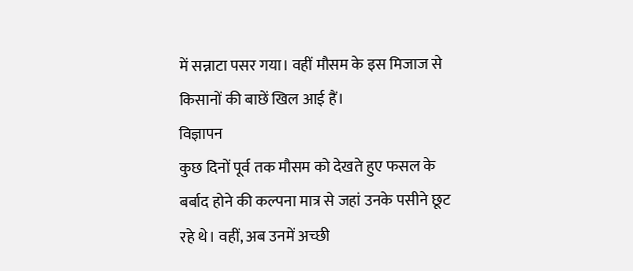में सन्नाटा पसर गया। वहीं मौसम के इस मिजाज से किसानों की बाछें खिल आई हैं।
विज्ञापन
कुछ दिनों पूर्व तक मौसम को देखते हुए फसल के बर्बाद होने की कल्पना मात्र से जहां उनके पसीने छूट रहे थे। वहीं, अब उनमें अच्छी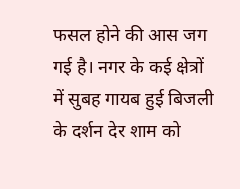फसल होने की आस जग गई है। नगर के कई क्षेत्रों में सुबह गायब हुई बिजली के दर्शन देर शाम को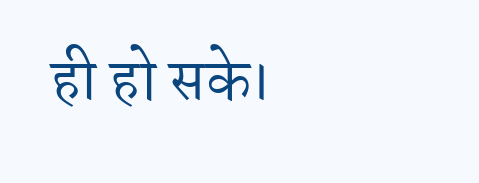ही हो सके।